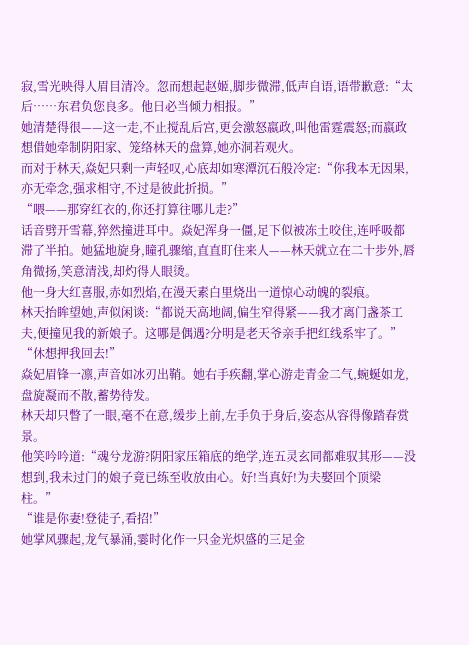寂,雪光映得人眉目清冷。忽而想起赵姬,脚步微滞,低声自语,语带歉意:“太后……东君负您良多。他日必当倾力相报。”
她清楚得很——这一走,不止搅乱后宫,更会激怒嬴政,叫他雷霆震怒;而嬴政想借她牵制阴阳家、笼络林天的盘算,她亦洞若观火。
而对于林天,焱妃只剩一声轻叹,心底却如寒潭沉石般冷定:“你我本无因果,亦无牵念,强求相守,不过是彼此折损。”
“喂——那穿红衣的,你还打算往哪儿走?”
话音劈开雪幕,猝然撞进耳中。焱妃浑身一僵,足下似被冻土咬住,连呼吸都滞了半拍。她猛地旋身,瞳孔骤缩,直直盯住来人——林天就立在二十步外,唇角微扬,笑意清浅,却灼得人眼烫。
他一身大红喜服,赤如烈焰,在漫天素白里烧出一道惊心动魄的裂痕。
林天抬眸望她,声似闲谈:“都说天高地阔,偏生窄得紧——我才离门盏茶工夫,便撞见我的新娘子。这哪是偶遇?分明是老天爷亲手把红线系牢了。”
“休想押我回去!”
焱妃眉锋一凛,声音如冰刃出鞘。她右手疾翻,掌心游走青金二气,蜿蜒如龙,盘旋凝而不散,蓄势待发。
林天却只瞥了一眼,毫不在意,缓步上前,左手负于身后,姿态从容得像踏春赏景。
他笑吟吟道:“魂兮龙游?阴阳家压箱底的绝学,连五灵玄同都难驭其形——没想到,我未过门的娘子竟已练至收放由心。好!当真好!为夫娶回个顶梁柱。”
“谁是你妻!登徒子,看招!”
她掌风骤起,龙气暴涌,霎时化作一只金光炽盛的三足金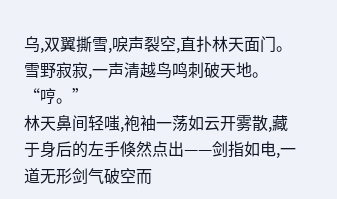乌,双翼撕雪,唳声裂空,直扑林天面门。
雪野寂寂,一声清越鸟鸣刺破天地。
“哼。”
林天鼻间轻嗤,袍袖一荡如云开雾散,藏于身后的左手倏然点出——剑指如电,一道无形剑气破空而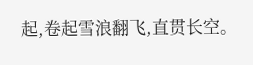起,卷起雪浪翻飞,直贯长空。